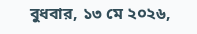বুধবার, ১৩ মে ২০২৬,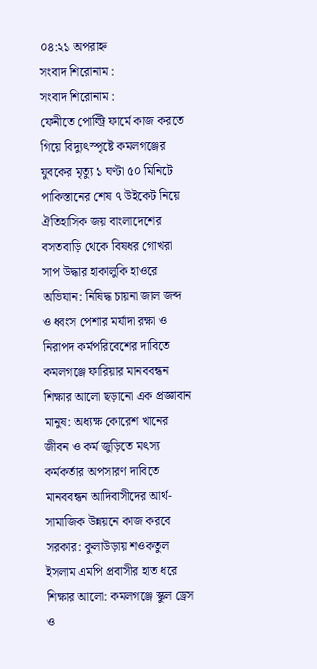০৪:২১ অপরাহ্ন
সংবাদ শিরোনাম :
সংবাদ শিরোনাম :
ফেনীতে পোল্ট্রি ফার্মে কাজ করতে গিয়ে বিদ্যুৎস্পৃষ্টে কমলগঞ্জের যুবকের মৃত্যু ১ ঘণ্টা ৫০ মিনিটে পাকিস্তানের শেষ ৭ উইকেট নিয়ে ঐতিহাসিক জয় বাংলাদেশের বসতবাড়ি থেকে বিষধর গোখরা সাপ উদ্ধার হাকালুকি হাওরে অভিযান: নিষিদ্ধ চায়না জাল জব্দ ও ধ্বংস পেশার মর্যাদা রক্ষা ও নিরাপদ কর্মপরিবেশের দাবিতে কমলগঞ্জে ফারিয়ার মানববন্ধন শিক্ষার আলো ছড়ানো এক প্রজ্ঞাবান মানুষ: অধ্যক্ষ কোরেশ খানের জীবন ও কর্ম জুড়িতে মৎস্য কর্মকর্তার অপসারণ দাবিতে মানববন্ধন আদিবাসীদের আর্থ-সামাজিক উন্নয়নে কাজ করবে সরকার: কুলাউড়ায় শওকতুল ইসলাম এমপি প্রবাসীর হাত ধরে শিক্ষার আলো: কমলগঞ্জে স্কুল ড্রেস ও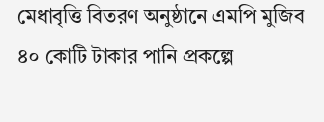মেধাবৃত্তি বিতরণ অনুষ্ঠানে এমপি মুজিব ৪০ কোটি টাকার পানি প্রকল্পে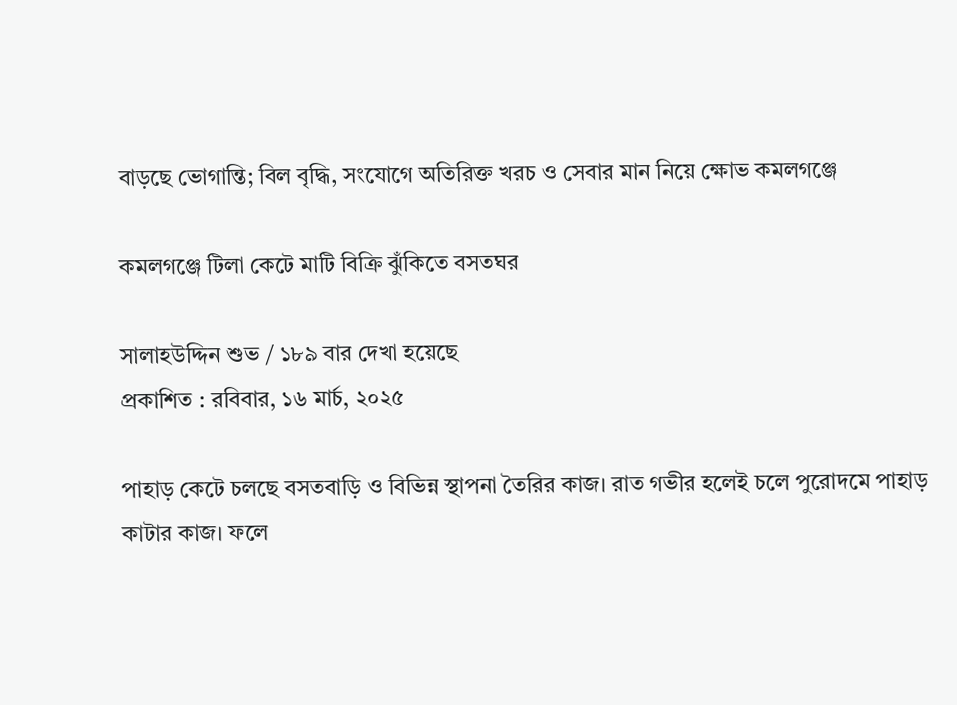বাড়ছে ভোগান্তি; বিল বৃদ্ধি, সংযোগে অতিরিক্ত খরচ ও সেবার মান নিয়ে ক্ষোভ কমলগঞ্জে

কমলগঞ্জে টিলা কেটে মাটি বিক্রি ঝুঁকিতে বসতঘর

সালাহউদ্দিন শুভ / ১৮৯ বার দেখা হয়েছে
প্রকাশিত : রবিবার, ১৬ মার্চ, ২০২৫

পাহাড় কেটে চলছে বসতবাড়ি ও বিভিন্ন স্থাপনা তৈরির কাজ। রাত গভীর হলেই চলে পুরোদমে পাহাড় কাটার কাজ। ফলে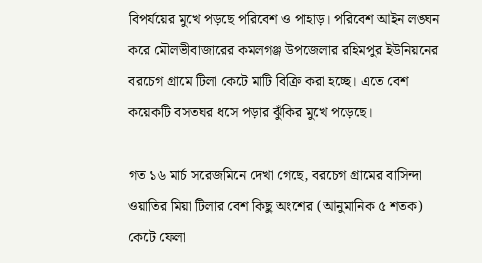বিপর্যয়ের মুখে পড়ছে পরিবেশ ও পাহাড়। পরিবেশ আইন লঙ্ঘন করে মৌলভীবাজারের কমলগঞ্জ উপজেলার রহিমপুর ইউনিয়নের বরচেগ গ্রামে টিলা কেটে মাটি বিক্রি করা হচ্ছে। এতে বেশ কয়েকটি বসতঘর ধসে পড়ার ঝুঁকির মুখে পড়েছে।

গত ১৬ মার্চ সরেজমিনে দেখা গেছে, বরচেগ গ্রামের বাসিন্দা ওয়াতির মিয়া টিলার বেশ কিছু অংশের (আনুমানিক ৫ শতক) কেটে ফেলা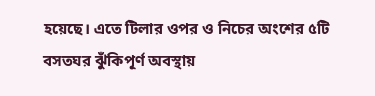হয়েছে। এতে টিলার ওপর ও নিচের অংশের ৫টি বসতঘর ঝুঁকিপূর্ণ অবস্থায়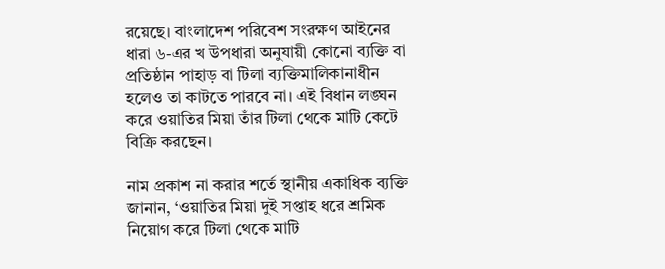রয়েছে। বাংলাদেশ পরিবেশ সংরক্ষণ আইনের ধারা ৬-এর খ উপধারা অনুযায়ী কোনো ব্যক্তি বা প্রতিষ্ঠান পাহাড় বা টিলা ব্যক্তিমালিকানাধীন হলেও তা কাটতে পারবে না। এই বিধান লঙ্ঘন করে ওয়াতির মিয়া তাঁর টিলা থেকে মাটি কেটে বিক্রি করছেন।

নাম প্রকাশ না করার শর্তে স্থানীয় একাধিক ব্যক্তি জানান, ‘ওয়াতির মিয়া দুই সপ্তাহ ধরে শ্রমিক নিয়োগ করে টিলা থেকে মাটি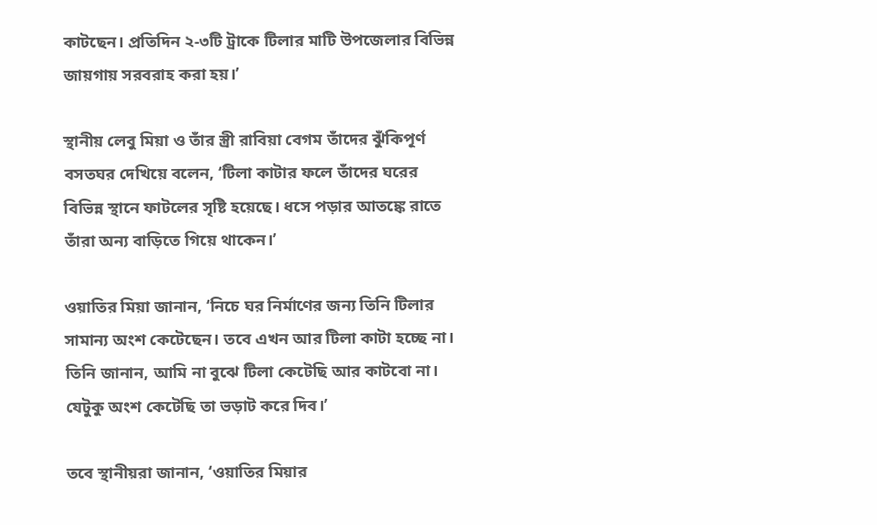কাটছেন। প্রতিদিন ২-৩টি ট্রাকে টিলার মাটি উপজেলার বিভিন্ন জায়গায় সরবরাহ করা হয়।’

স্থানীয় লেবু মিয়া ও তাঁর স্ত্রী রাবিয়া বেগম তাঁদের ঝুঁকিপূর্ণ বসতঘর দেখিয়ে বলেন, ‘টিলা কাটার ফলে তাঁদের ঘরের বিভিন্ন স্থানে ফাটলের সৃষ্টি হয়েছে। ধসে পড়ার আতঙ্কে রাতে তাঁরা অন্য বাড়িতে গিয়ে থাকেন।’

ওয়াতির মিয়া জানান, ‘নিচে ঘর নির্মাণের জন্য তিনি টিলার সামান্য অংশ কেটেছেন। তবে এখন আর টিলা কাটা হচ্ছে না। তিনি জানান, আমি না বুঝে টিলা কেটেছি আর কাটবো না। যেটুকু অংশ কেটেছি তা ভড়াট করে দিব।’

তবে স্থানীয়রা জানান, ‘ওয়াতির মিয়ার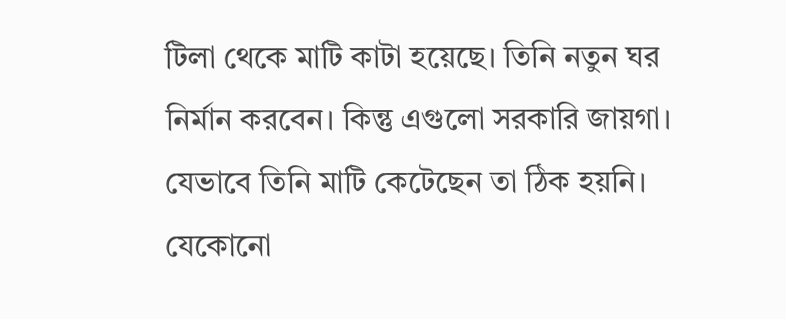টিলা থেকে মাটি কাটা হয়েছে। তিনি নতুন ঘর নির্মান করবেন। কিন্তু এগুলো সরকারি জায়গা। যেভাবে তিনি মাটি কেটেছেন তা ঠিক হয়নি। যেকোনো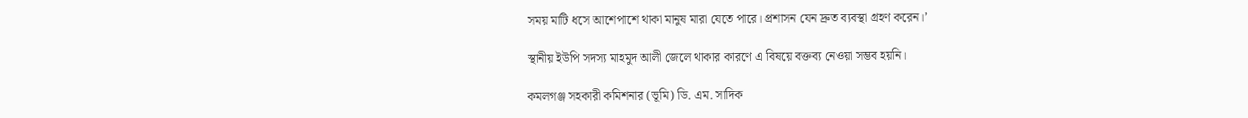সময় মাটি ধসে আশেপাশে থাকা মানুষ মারা যেতে পারে। প্রশাসন যেন দ্রুত ব্যবস্থা গ্রহণ করেন।’

স্থানীয় ইউপি সদস্য মাহমুদ আলী জেলে থাকার কারণে এ বিষয়ে বক্তব্য নেওয়া সম্ভব হয়নি।

কমলগঞ্জ সহকারী কমিশনার (ভূমি) ডি. এম. সাদিক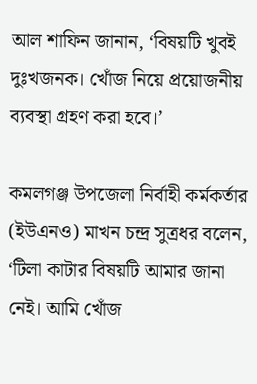আল শাফিন জানান, ‘বিষয়টি খুবই দুঃখজনক। খোঁজ নিয়ে প্রয়োজনীয় ব্যবস্থা গ্রহণ করা হবে।’

কমলগঞ্জ উপজেলা নির্বাহী কর্মকর্তার (ইউএনও) মাখন চন্দ্র সুত্রধর বলেন, ‘টিলা কাটার বিষয়টি আমার জানা নেই। আমি খোঁজ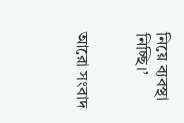নিয়ে ব্যবস্থা নিচ্ছি।’


আরো সংবাদ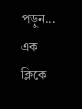পড়ুন...
এক ক্লিকে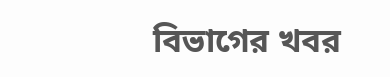বিভাগের খবর